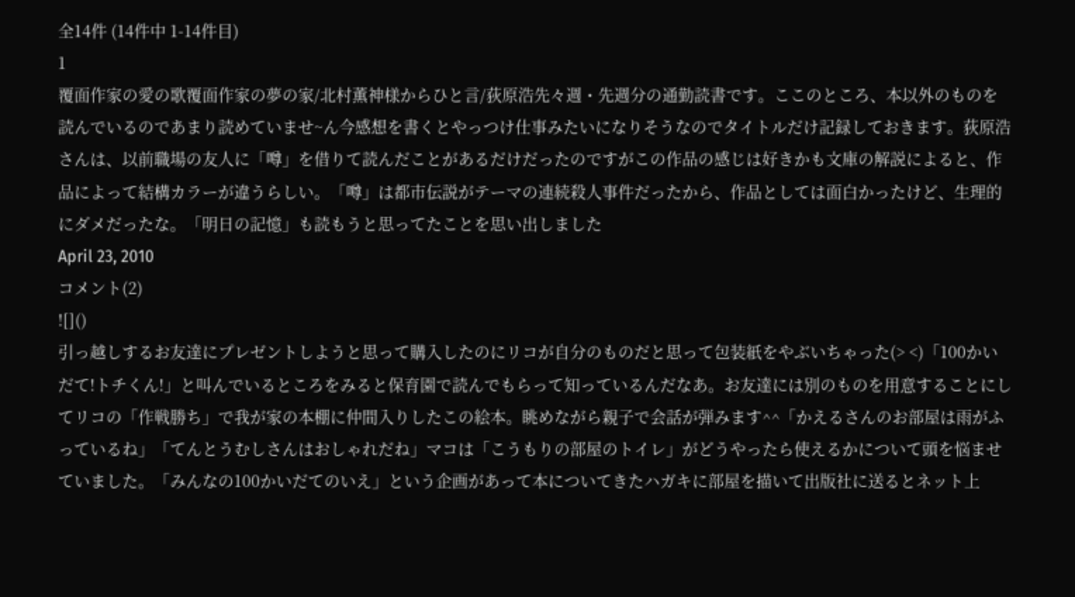全14件 (14件中 1-14件目)
1
覆面作家の愛の歌覆面作家の夢の家/北村薫神様からひと言/荻原浩先々週・先週分の通勤読書です。ここのところ、本以外のものを読んでいるのであまり読めていませ~ん今感想を書くとやっつけ仕事みたいになりそうなのでタイトルだけ記録しておきます。荻原浩さんは、以前職場の友人に「噂」を借りて読んだことがあるだけだったのですがこの作品の感じは好きかも文庫の解説によると、作品によって結構カラーが違うらしい。「噂」は都市伝説がテーマの連続殺人事件だったから、作品としては面白かったけど、生理的にダメだったな。「明日の記憶」も読もうと思ってたことを思い出しました
April 23, 2010
コメント(2)
![]()
引っ越しするお友達にプレゼントしようと思って購入したのにリコが自分のものだと思って包装紙をやぶいちゃった(> <)「100かいだて!トチくん!」と叫んでいるところをみると保育園で読んでもらって知っているんだなあ。お友達には別のものを用意することにしてリコの「作戦勝ち」で我が家の本棚に仲間入りしたこの絵本。眺めながら親子で会話が弾みます^^「かえるさんのお部屋は雨がふっているね」「てんとうむしさんはおしゃれだね」マコは「こうもりの部屋のトイレ」がどうやったら使えるかについて頭を悩ませていました。「みんなの100かいだてのいえ」という企画があって本についてきたハガキに部屋を描いて出版社に送るとネット上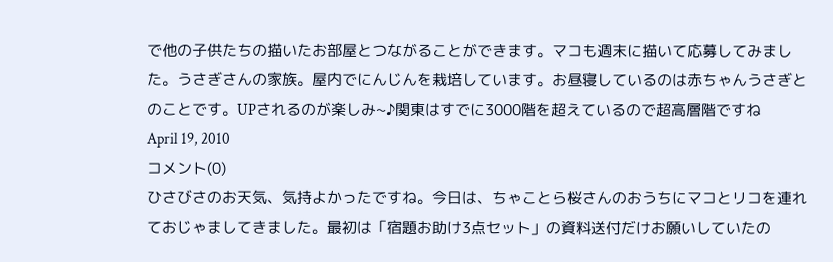で他の子供たちの描いたお部屋とつながることができます。マコも週末に描いて応募してみました。うさぎさんの家族。屋内でにんじんを栽培しています。お昼寝しているのは赤ちゃんうさぎとのことです。UPされるのが楽しみ~♪関東はすでに3000階を超えているので超高層階ですね
April 19, 2010
コメント(0)
ひさびさのお天気、気持よかったですね。今日は、ちゃことら桜さんのおうちにマコとリコを連れておじゃましてきました。最初は「宿題お助け3点セット」の資料送付だけお願いしていたの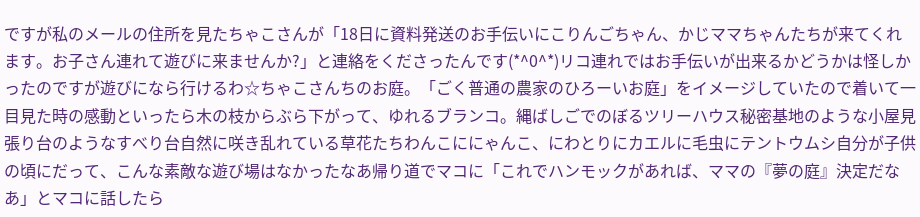ですが私のメールの住所を見たちゃこさんが「18日に資料発送のお手伝いにこりんごちゃん、かじママちゃんたちが来てくれます。お子さん連れて遊びに来ませんか?」と連絡をくださったんです(*^0^*)リコ連れではお手伝いが出来るかどうかは怪しかったのですが遊びになら行けるわ☆ちゃこさんちのお庭。「ごく普通の農家のひろーいお庭」をイメージしていたので着いて一目見た時の感動といったら木の枝からぶら下がって、ゆれるブランコ。縄ばしごでのぼるツリーハウス秘密基地のような小屋見張り台のようなすべり台自然に咲き乱れている草花たちわんこににゃんこ、にわとりにカエルに毛虫にテントウムシ自分が子供の頃にだって、こんな素敵な遊び場はなかったなあ帰り道でマコに「これでハンモックがあれば、ママの『夢の庭』決定だなあ」とマコに話したら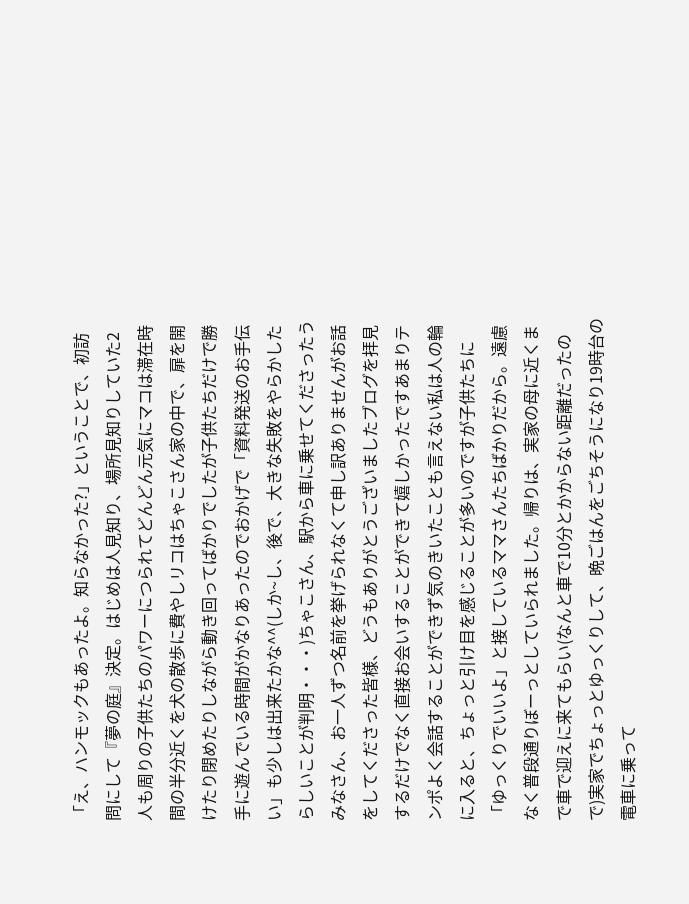「え、ハンモックもあったよ。知らなかった?」ということで、初訪問にして『夢の庭』決定。はじめは人見知り、場所見知りしていた2人も周りの子供たちのパワーにつられてどんどん元気にマコは滞在時間の半分近くを犬の散歩に費やしリコはちゃこさん家の中で、扉を開けたり閉めたりしながら動き回ってばかりでしたが子供たちだけで勝手に遊んでいる時間がかなりあったのでおかげで「資料発送のお手伝い」も少しは出来たかな^^(しか~し、後で、大きな失敗をやらかしたらしいことが判明・・・)ちゃこさん、駅から車に乗せてくださったうみなさん、お一人ずつ名前を挙げられなくて申し訳ありませんがお話をしてくださった皆様、どうもありがとうございましたブログを拝見するだけでなく直接お会いすることができて嬉しかったですあまりテンポよく会話することができず気のきいたことも言えない私は人の輪に入ると、ちょっと引け目を感じることが多いのですが子供たちに「ゆっくりでいいよ」と接しているママさんたちばかりだから。遠慮なく普段通りぼーっとしていられました。帰りは、実家の母に近くまで車で迎えに来てもらい(なんと車で10分とかからない距離だったので)実家でちょっとゆっくりして、晩ごはんをごちそうになり19時台の電車に乗って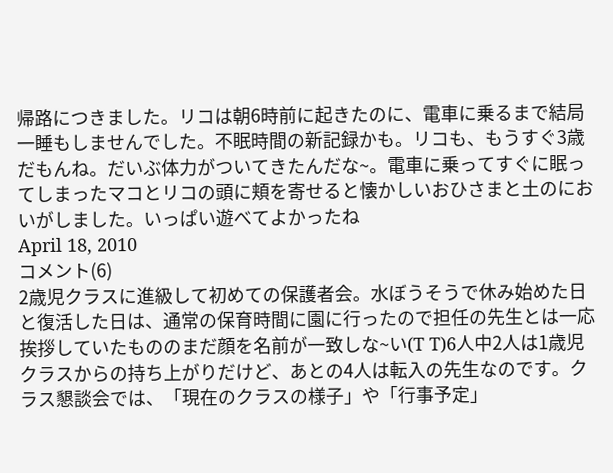帰路につきました。リコは朝6時前に起きたのに、電車に乗るまで結局一睡もしませんでした。不眠時間の新記録かも。リコも、もうすぐ3歳だもんね。だいぶ体力がついてきたんだな~。電車に乗ってすぐに眠ってしまったマコとリコの頭に頬を寄せると懐かしいおひさまと土のにおいがしました。いっぱい遊べてよかったね
April 18, 2010
コメント(6)
2歳児クラスに進級して初めての保護者会。水ぼうそうで休み始めた日と復活した日は、通常の保育時間に園に行ったので担任の先生とは一応挨拶していたもののまだ顔を名前が一致しな~い(T T)6人中2人は1歳児クラスからの持ち上がりだけど、あとの4人は転入の先生なのです。クラス懇談会では、「現在のクラスの様子」や「行事予定」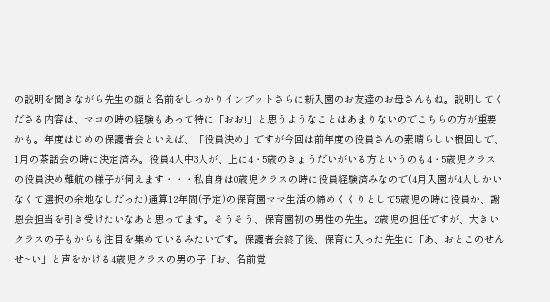の説明を聞きながら先生の顔と名前をしっかりインプットさらに新入園のお友達のお母さんもね。説明してくださる内容は、マコの時の経験もあって特に「おお!」と思うようなことはあまりないのでこちらの方が重要かも。年度はじめの保護者会といえば、「役員決め」ですが今回は前年度の役員さんの素晴らしい根回しで、1月の茶話会の時に決定済み。役員4人中3人が、上に4・5歳のきょうだいがいる方というのも4・5歳児クラスの役員決め難航の様子が伺えます・・・私自身は0歳児クラスの時に役員経験済みなので(4月入園が4人しかいなくて選択の余地なしだった)通算12年間(予定)の保育園ママ生活の締めくくりとして5歳児の時に役員か、謝恩会担当を引き受けたいなあと思ってます。そうそう、保育園初の男性の先生。2歳児の担任ですが、大きいクラスの子もからも注目を集めているみたいです。保護者会終了後、保育に入った先生に「あ、おとこのせんせ~い」と声をかける4歳児クラスの男の子「お、名前覚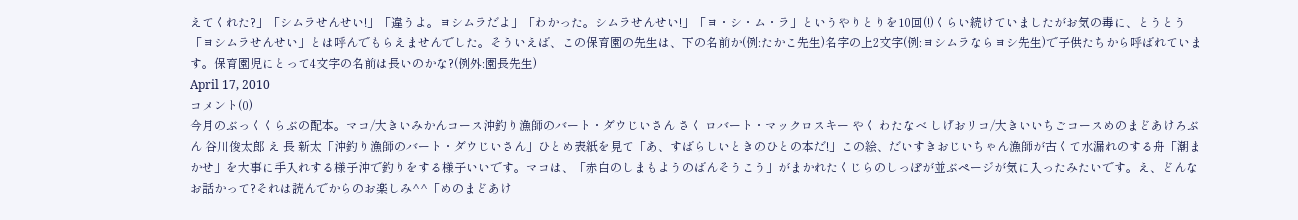えてくれた?」「シムラせんせい!」「違うよ。ヨシムラだよ」「わかった。シムラせんせい!」「ヨ・シ・ム・ラ」というやりとりを10回(!)くらい続けていましたがお気の毒に、とうとう「ヨシムラせんせい」とは呼んでもらえませんでした。そういえば、この保育園の先生は、下の名前か(例:たかこ先生)名字の上2文字(例:ヨシムラならヨシ先生)で子供たちから呼ばれています。保育園児にとって4文字の名前は長いのかな?(例外:園長先生)
April 17, 2010
コメント(0)
今月のぶっくくらぶの配本。マコ/大きいみかんコース沖釣り漁師のバート・ダウじいさん さく ロバート・マックロスキー やく わたなべ しげおリコ/大きいいちごコースめのまどあけろぶん 谷川俊太郎 え 長 新太「沖釣り漁師のバート・ダウじいさん」ひとめ表紙を見て「あ、すばらしいときのひとの本だ!」この絵、だいすきおじいちゃん漁師が古くて水漏れのする舟「潮まかせ」を大事に手入れする様子沖で釣りをする様子いいです。マコは、「赤白のしまもようのばんそうこう」がまかれたくじらのしっぽが並ぶページが気に入ったみたいです。え、どんなお話かって?それは読んでからのお楽しみ^^「めのまどあけ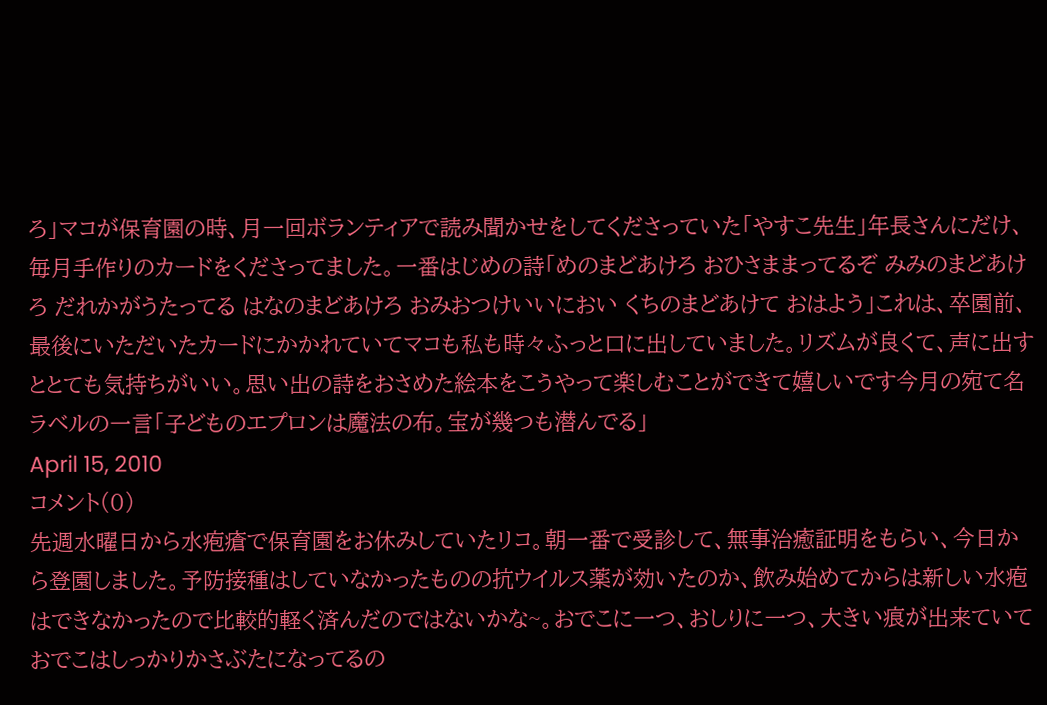ろ」マコが保育園の時、月一回ボランティアで読み聞かせをしてくださっていた「やすこ先生」年長さんにだけ、毎月手作りのカードをくださってました。一番はじめの詩「めのまどあけろ おひさままってるぞ みみのまどあけろ だれかがうたってる はなのまどあけろ おみおつけいいにおい くちのまどあけて おはよう」これは、卒園前、最後にいただいたカードにかかれていてマコも私も時々ふっと口に出していました。リズムが良くて、声に出すととても気持ちがいい。思い出の詩をおさめた絵本をこうやって楽しむことができて嬉しいです今月の宛て名ラベルの一言「子どものエプロンは魔法の布。宝が幾つも潜んでる」
April 15, 2010
コメント(0)
先週水曜日から水疱瘡で保育園をお休みしていたリコ。朝一番で受診して、無事治癒証明をもらい、今日から登園しました。予防接種はしていなかったものの抗ウイルス薬が効いたのか、飲み始めてからは新しい水疱はできなかったので比較的軽く済んだのではないかな~。おでこに一つ、おしりに一つ、大きい痕が出来ていておでこはしっかりかさぶたになってるの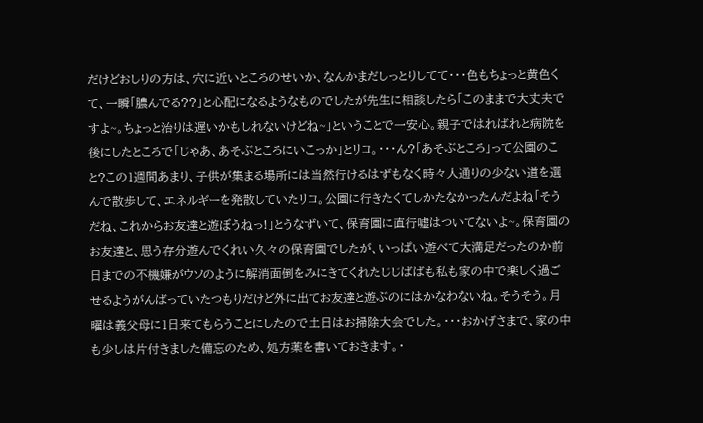だけどおしりの方は、穴に近いところのせいか、なんかまだしっとりしてて・・・色もちょっと黄色くて、一瞬「膿んでる??」と心配になるようなものでしたが先生に相談したら「このままで大丈夫ですよ~。ちょっと治りは遅いかもしれないけどね~」ということで一安心。親子ではればれと病院を後にしたところで「じゃあ、あそぶところにいこっか」とリコ。・・・ん?「あそぶところ」って公園のこと?この1週間あまり、子供が集まる場所には当然行けるはずもなく時々人通りの少ない道を選んで散歩して、エネルギーを発散していたリコ。公園に行きたくてしかたなかったんだよね「そうだね、これからお友達と遊ぼうねっ!」とうなずいて、保育園に直行嘘はついてないよ~。保育園のお友達と、思う存分遊んでくれい久々の保育園でしたが、いっぱい遊べて大満足だったのか前日までの不機嫌がウソのように解消面倒をみにきてくれたじじばばも私も家の中で楽しく過ごせるようがんばっていたつもりだけど外に出てお友達と遊ぶのにはかなわないね。そうそう。月曜は義父母に1日来てもらうことにしたので土日はお掃除大会でした。・・・おかげさまで、家の中も少しは片付きました備忘のため、処方薬を書いておきます。・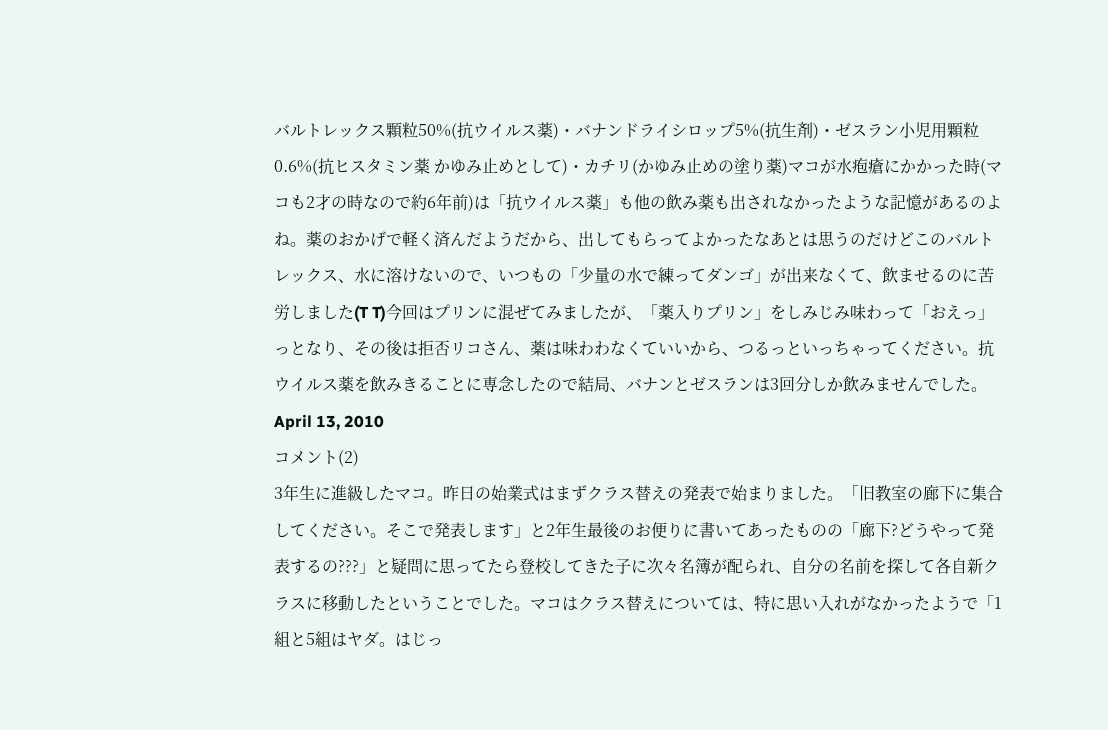バルトレックス顆粒50%(抗ウイルス薬)・バナンドライシロップ5%(抗生剤)・ゼスラン小児用顆粒0.6%(抗ヒスタミン薬 かゆみ止めとして)・カチリ(かゆみ止めの塗り薬)マコが水疱瘡にかかった時(マコも2才の時なので約6年前)は「抗ウイルス薬」も他の飲み薬も出されなかったような記憶があるのよね。薬のおかげで軽く済んだようだから、出してもらってよかったなあとは思うのだけどこのバルトレックス、水に溶けないので、いつもの「少量の水で練ってダンゴ」が出来なくて、飲ませるのに苦労しました(T T)今回はプリンに混ぜてみましたが、「薬入りプリン」をしみじみ味わって「おえっ」っとなり、その後は拒否リコさん、薬は味わわなくていいから、つるっといっちゃってください。抗ウイルス薬を飲みきることに専念したので結局、バナンとゼスランは3回分しか飲みませんでした。
April 13, 2010
コメント(2)
3年生に進級したマコ。昨日の始業式はまずクラス替えの発表で始まりました。「旧教室の廊下に集合してください。そこで発表します」と2年生最後のお便りに書いてあったものの「廊下?どうやって発表するの???」と疑問に思ってたら登校してきた子に次々名簿が配られ、自分の名前を探して各自新クラスに移動したということでした。マコはクラス替えについては、特に思い入れがなかったようで「1組と5組はヤダ。はじっ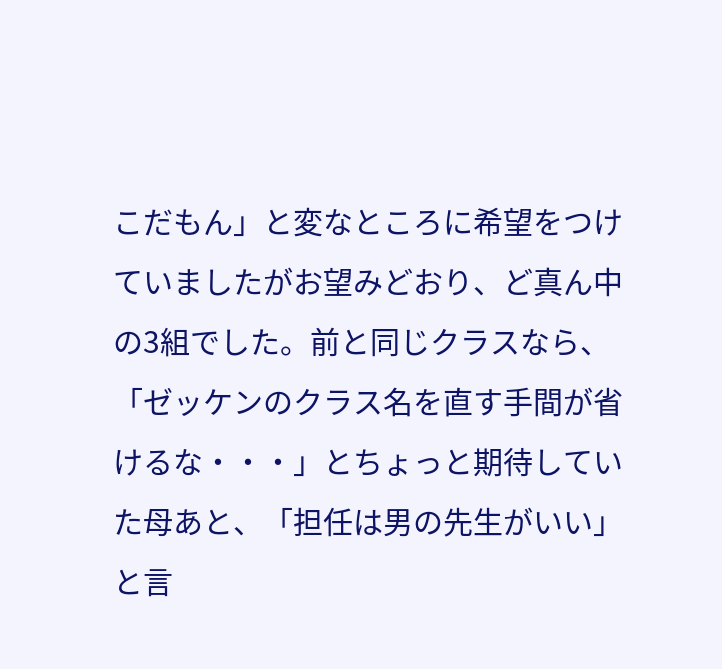こだもん」と変なところに希望をつけていましたがお望みどおり、ど真ん中の3組でした。前と同じクラスなら、「ゼッケンのクラス名を直す手間が省けるな・・・」とちょっと期待していた母あと、「担任は男の先生がいい」と言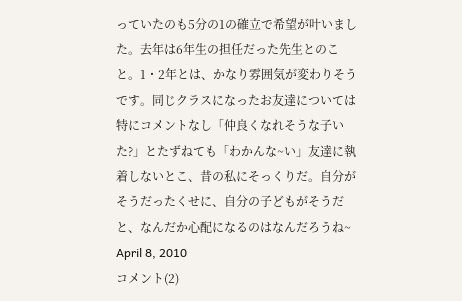っていたのも5分の1の確立で希望が叶いました。去年は6年生の担任だった先生とのこと。1・2年とは、かなり雰囲気が変わりそうです。同じクラスになったお友達については特にコメントなし「仲良くなれそうな子いた?」とたずねても「わかんな~い」友達に執着しないとこ、昔の私にそっくりだ。自分がそうだったくせに、自分の子どもがそうだと、なんだか心配になるのはなんだろうね~
April 8, 2010
コメント(2)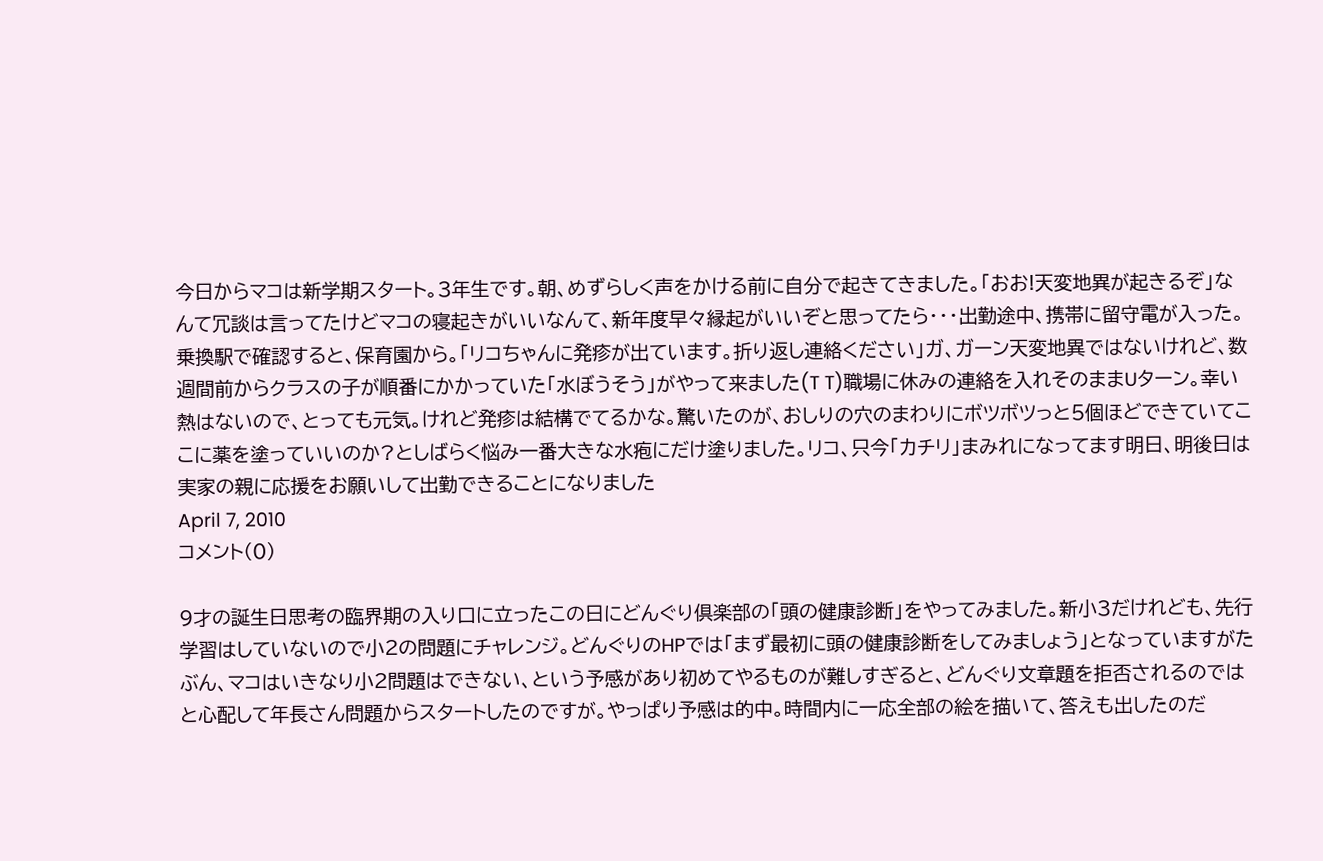今日からマコは新学期スタート。3年生です。朝、めずらしく声をかける前に自分で起きてきました。「おお!天変地異が起きるぞ」なんて冗談は言ってたけどマコの寝起きがいいなんて、新年度早々縁起がいいぞと思ってたら・・・出勤途中、携帯に留守電が入った。乗換駅で確認すると、保育園から。「リコちゃんに発疹が出ています。折り返し連絡ください」ガ、ガーン天変地異ではないけれど、数週間前からクラスの子が順番にかかっていた「水ぼうそう」がやって来ました(T T)職場に休みの連絡を入れそのままUターン。幸い熱はないので、とっても元気。けれど発疹は結構でてるかな。驚いたのが、おしりの穴のまわりにボツボツっと5個ほどできていてここに薬を塗っていいのか?としばらく悩み一番大きな水疱にだけ塗りました。リコ、只今「カチリ」まみれになってます明日、明後日は実家の親に応援をお願いして出勤できることになりました
April 7, 2010
コメント(0)

9才の誕生日思考の臨界期の入り口に立ったこの日にどんぐり倶楽部の「頭の健康診断」をやってみました。新小3だけれども、先行学習はしていないので小2の問題にチャレンジ。どんぐりのHPでは「まず最初に頭の健康診断をしてみましょう」となっていますがたぶん、マコはいきなり小2問題はできない、という予感があり初めてやるものが難しすぎると、どんぐり文章題を拒否されるのではと心配して年長さん問題からスタートしたのですが。やっぱり予感は的中。時間内に一応全部の絵を描いて、答えも出したのだ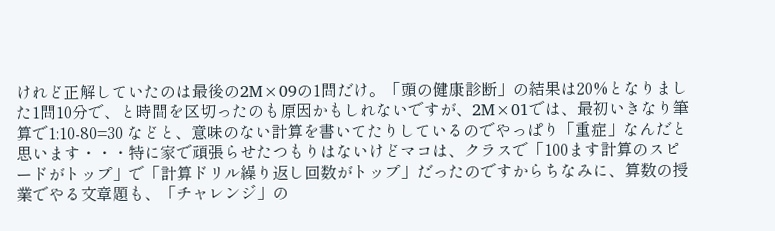けれど正解していたのは最後の2M×09の1問だけ。「頭の健康診断」の結果は20%となりました1問10分で、と時間を区切ったのも原因かもしれないですが、2M×01では、最初いきなり筆算で1:10-80=30 などと、意味のない計算を書いてたりしているのでやっぱり「重症」なんだと思います・・・特に家で頑張らせたつもりはないけどマコは、クラスで「100ます計算のスピードがトップ」で「計算ドリル繰り返し回数がトップ」だったのですからちなみに、算数の授業でやる文章題も、「チャレンジ」の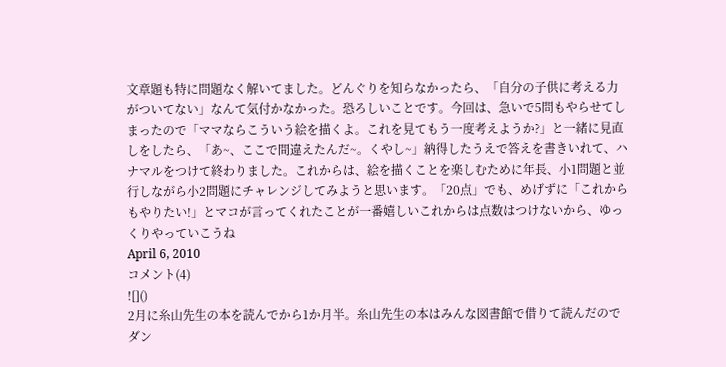文章題も特に問題なく解いてました。どんぐりを知らなかったら、「自分の子供に考える力がついてない」なんて気付かなかった。恐ろしいことです。今回は、急いで5問もやらせてしまったので「ママならこういう絵を描くよ。これを見てもう一度考えようか?」と一緒に見直しをしたら、「あ~、ここで間違えたんだ~。くやし~」納得したうえで答えを書きいれて、ハナマルをつけて終わりました。これからは、絵を描くことを楽しむために年長、小1問題と並行しながら小2問題にチャレンジしてみようと思います。「20点」でも、めげずに「これからもやりたい!」とマコが言ってくれたことが一番嬉しいこれからは点数はつけないから、ゆっくりやっていこうね
April 6, 2010
コメント(4)
![]()
2月に糸山先生の本を読んでから1か月半。糸山先生の本はみんな図書館で借りて読んだのでダン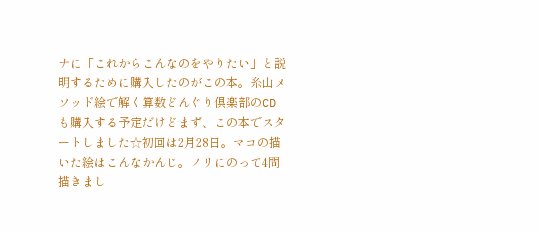ナに「これからこんなのをやりたい」と説明するために購入したのがこの本。糸山メソッド絵で解く算数どんぐり倶楽部のCDも購入する予定だけどまず、この本でスタートしました☆初回は2月28日。マコの描いた絵はこんなかんじ。ノリにのって4問描きまし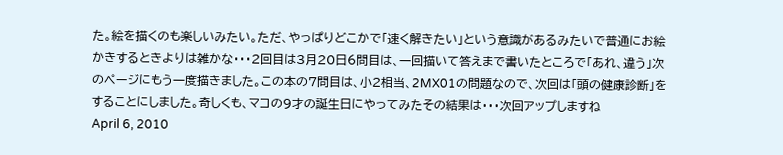た。絵を描くのも楽しいみたい。ただ、やっぱりどこかで「速く解きたい」という意識があるみたいで普通にお絵かきするときよりは雑かな・・・2回目は3月20日6問目は、一回描いて答えまで書いたところで「あれ、違う」次のページにもう一度描きました。この本の7問目は、小2相当、2MX01の問題なので、次回は「頭の健康診断」をすることにしました。奇しくも、マコの9才の誕生日にやってみたその結果は・・・次回アップしますね
April 6, 2010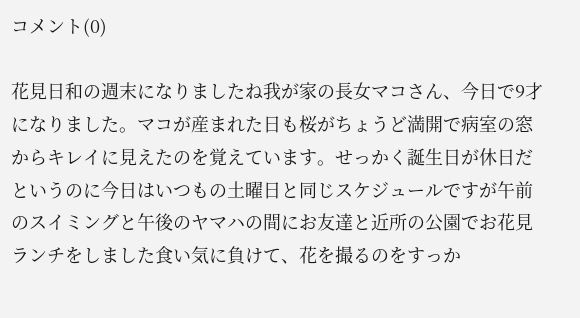コメント(0)

花見日和の週末になりましたね我が家の長女マコさん、今日で9才になりました。マコが産まれた日も桜がちょうど満開で病室の窓からキレイに見えたのを覚えています。せっかく誕生日が休日だというのに今日はいつもの土曜日と同じスケジュールですが午前のスイミングと午後のヤマハの間にお友達と近所の公園でお花見ランチをしました食い気に負けて、花を撮るのをすっか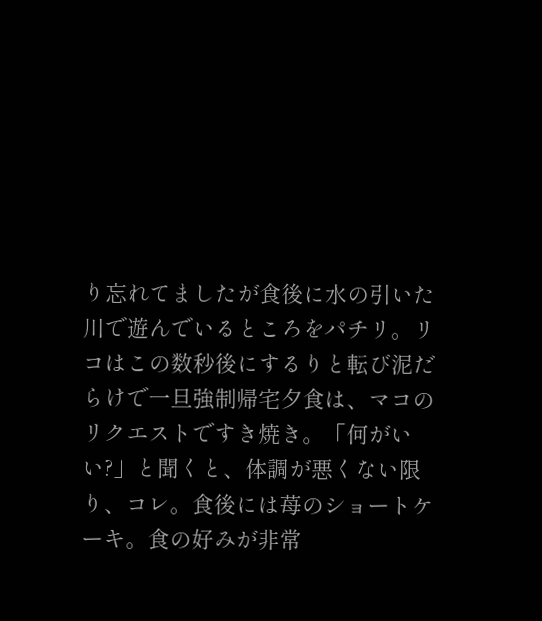り忘れてましたが食後に水の引いた川で遊んでいるところをパチリ。リコはこの数秒後にするりと転び泥だらけで一旦強制帰宅夕食は、マコのリクエストですき焼き。「何がいい?」と聞くと、体調が悪くない限り、コレ。食後には苺のショートケーキ。食の好みが非常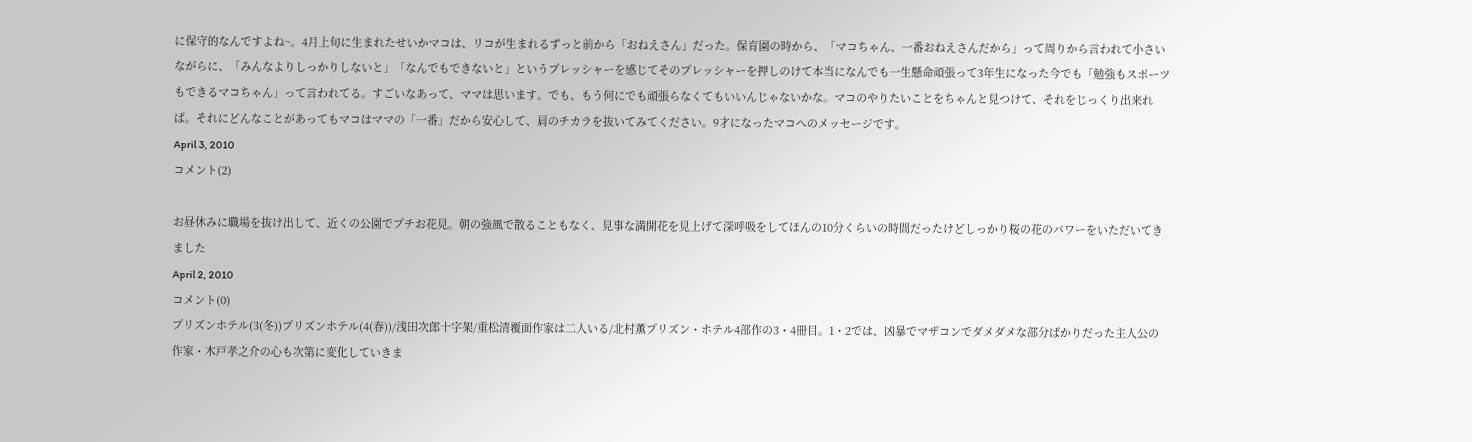に保守的なんですよね~。4月上旬に生まれたせいかマコは、リコが生まれるずっと前から「おねえさん」だった。保育園の時から、「マコちゃん、一番おねえさんだから」って周りから言われて小さいながらに、「みんなよりしっかりしないと」「なんでもできないと」というプレッシャーを感じてそのプレッシャーを押しのけて本当になんでも一生懸命頑張って3年生になった今でも「勉強もスポーツもできるマコちゃん」って言われてる。すごいなあって、ママは思います。でも、もう何にでも頑張らなくてもいいんじゃないかな。マコのやりたいことをちゃんと見つけて、それをじっくり出来れば。それにどんなことがあってもマコはママの「一番」だから安心して、肩のチカラを抜いてみてください。9才になったマコへのメッセージです。
April 3, 2010
コメント(2)

お昼休みに職場を抜け出して、近くの公園でプチお花見。朝の強風で散ることもなく、見事な満開花を見上げて深呼吸をしてほんの10分くらいの時間だったけどしっかり桜の花のパワーをいただいてきました
April 2, 2010
コメント(0)
プリズンホテル(3(冬))プリズンホテル(4(春))/浅田次郎十字架/重松清覆面作家は二人いる/北村薫プリズン・ホテル4部作の3・4冊目。1・2では、凶暴でマザコンでダメダメな部分ばかりだった主人公の作家・木戸孝之介の心も次第に変化していきま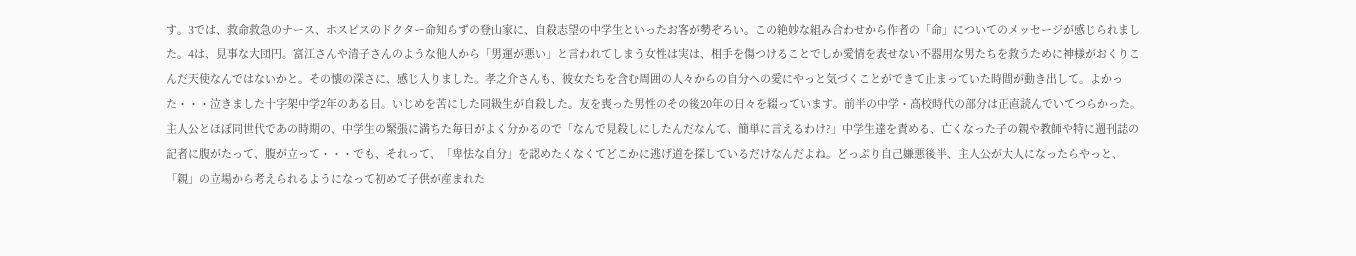す。3では、救命救急のナース、ホスピスのドクター命知らずの登山家に、自殺志望の中学生といったお客が勢ぞろい。この絶妙な組み合わせから作者の「命」についてのメッセージが感じられました。4は、見事な大団円。富江さんや清子さんのような他人から「男運が悪い」と言われてしまう女性は実は、相手を傷つけることでしか愛情を表せない不器用な男たちを救うために神様がおくりこんだ天使なんではないかと。その懐の深さに、感じ入りました。孝之介さんも、彼女たちを含む周囲の人々からの自分への愛にやっと気づくことができて止まっていた時間が動き出して。よかった・・・泣きました十字架中学2年のある日。いじめを苦にした同級生が自殺した。友を喪った男性のその後20年の日々を綴っています。前半の中学・高校時代の部分は正直読んでいてつらかった。主人公とほぼ同世代であの時期の、中学生の緊張に満ちた毎日がよく分かるので「なんで見殺しにしたんだなんて、簡単に言えるわけ?」中学生達を責める、亡くなった子の親や教師や特に週刊誌の記者に腹がたって、腹が立って・・・でも、それって、「卑怯な自分」を認めたくなくてどこかに逃げ道を探しているだけなんだよね。どっぷり自己嫌悪後半、主人公が大人になったらやっと、「親」の立場から考えられるようになって初めて子供が産まれた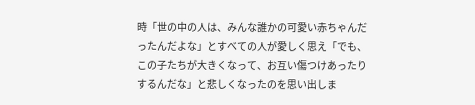時「世の中の人は、みんな誰かの可愛い赤ちゃんだったんだよな」とすべての人が愛しく思え「でも、この子たちが大きくなって、お互い傷つけあったりするんだな」と悲しくなったのを思い出しま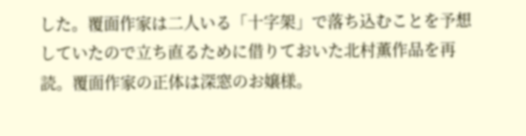した。覆面作家は二人いる「十字架」で落ち込むことを予想していたので立ち直るために借りておいた北村薫作品を再読。覆面作家の正体は深窓のお嬢様。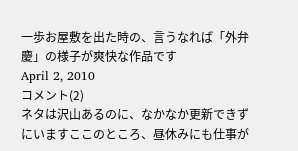一歩お屋敷を出た時の、言うなれば「外弁慶」の様子が爽快な作品です
April 2, 2010
コメント(2)
ネタは沢山あるのに、なかなか更新できずにいますここのところ、昼休みにも仕事が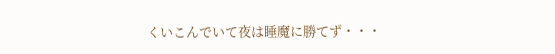くいこんでいて夜は睡魔に勝てず・・・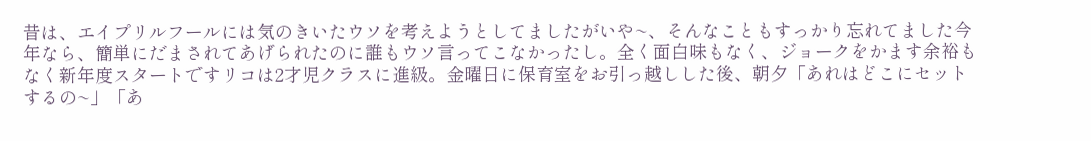昔は、エイプリルフールには気のきいたウソを考えようとしてましたがいや~、そんなこともすっかり忘れてました今年なら、簡単にだまされてあげられたのに誰もウソ言ってこなかったし。全く面白味もなく、ジョークをかます余裕もなく新年度スタートですリコは2才児クラスに進級。金曜日に保育室をお引っ越しした後、朝夕「あれはどこにセットするの~」「あ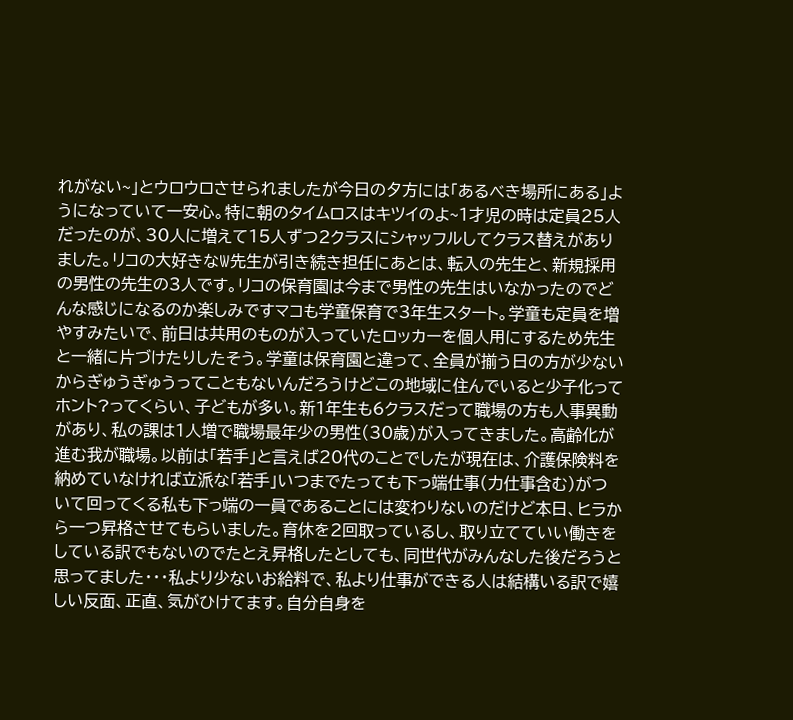れがない~」とウロウロさせられましたが今日の夕方には「あるべき場所にある」ようになっていて一安心。特に朝のタイムロスはキツイのよ~1才児の時は定員25人だったのが、30人に増えて15人ずつ2クラスにシャッフルしてクラス替えがありました。リコの大好きなW先生が引き続き担任にあとは、転入の先生と、新規採用の男性の先生の3人です。リコの保育園は今まで男性の先生はいなかったのでどんな感じになるのか楽しみですマコも学童保育で3年生スタート。学童も定員を増やすみたいで、前日は共用のものが入っていたロッカーを個人用にするため先生と一緒に片づけたりしたそう。学童は保育園と違って、全員が揃う日の方が少ないからぎゅうぎゅうってこともないんだろうけどこの地域に住んでいると少子化ってホント?ってくらい、子どもが多い。新1年生も6クラスだって職場の方も人事異動があり、私の課は1人増で職場最年少の男性(30歳)が入ってきました。高齢化が進む我が職場。以前は「若手」と言えば20代のことでしたが現在は、介護保険料を納めていなければ立派な「若手」いつまでたっても下っ端仕事(力仕事含む)がついて回ってくる私も下っ端の一員であることには変わりないのだけど本日、ヒラから一つ昇格させてもらいました。育休を2回取っているし、取り立てていい働きをしている訳でもないのでたとえ昇格したとしても、同世代がみんなした後だろうと思ってました・・・私より少ないお給料で、私より仕事ができる人は結構いる訳で嬉しい反面、正直、気がひけてます。自分自身を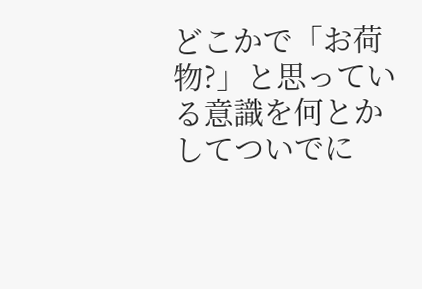どこかで「お荷物?」と思っている意識を何とかしてついでに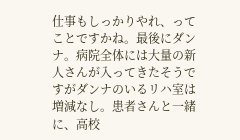仕事もしっかりやれ、ってことですかね。最後にダンナ。病院全体には大量の新人さんが入ってきたそうですがダンナのいるリハ室は増減なし。患者さんと一緒に、高校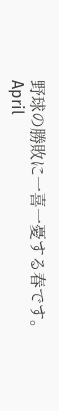野球の勝敗に一喜一憂する春です。
April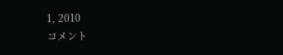1, 2010
コメント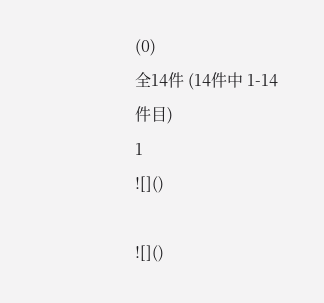(0)
全14件 (14件中 1-14件目)
1
![]()

![]()